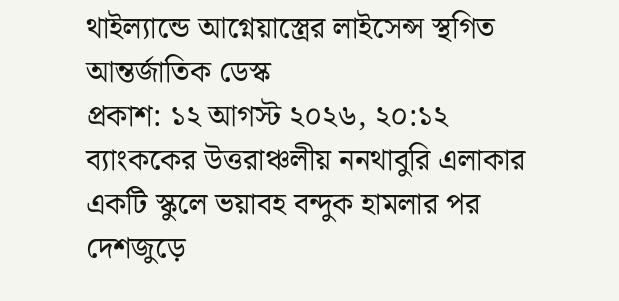থাইল্যান্ডে আগ্নেয়াস্ত্রের লাইসেন্স স্থগিত
আন্তর্জাতিক ডেস্ক
প্রকাশ: ১২ আগস্ট ২০২৬, ২০:১২
ব্যাংককের উত্তরাঞ্চলীয় ননথাবুরি এলাকার একটি স্কুলে ভয়াবহ বন্দুক হামলার পর দেশজুড়ে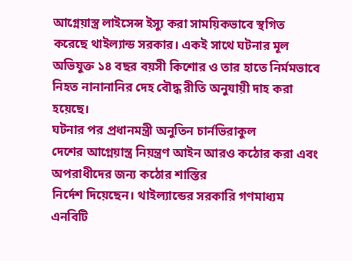আগ্নেয়াস্ত্র লাইসেন্স ইস্যু করা সাময়িকভাবে স্থগিত করেছে থাইল্যান্ড সরকার। একই সাথে ঘটনার মূল অভিযুক্ত ১৪ বছর বয়সী কিশোর ও তার হাতে নির্মমভাবে নিহত নানানানির দেহ বৌদ্ধ রীতি অনুযায়ী দাহ করা হয়েছে।
ঘটনার পর প্রধানমন্ত্রী অনুতিন চার্নভিরাকুল
দেশের আগ্নেয়াস্ত্র নিয়ন্ত্রণ আইন আরও কঠোর করা এবং অপরাধীদের জন্য কঠোর শাস্তির
নির্দেশ দিয়েছেন। থাইল্যান্ডের সরকারি গণমাধ্যম এনবিটি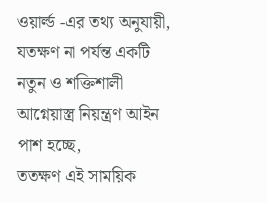ওয়ার্ল্ড -এর তথ্য অনুযায়ী,
যতক্ষণ না পর্যন্ত একটি নতুন ও শক্তিশালী আগ্নেয়াস্ত্র নিয়ন্ত্রণ আইন পাশ হচ্ছে,
ততক্ষণ এই সাময়িক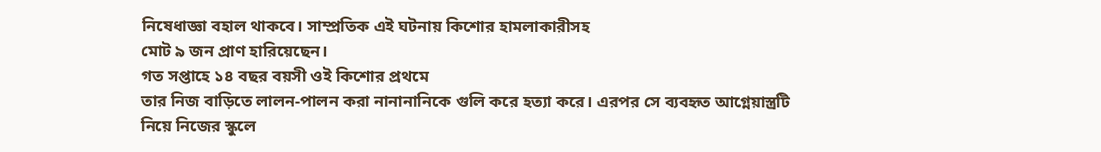নিষেধাজ্ঞা বহাল থাকবে। সাম্প্রতিক এই ঘটনায় কিশোর হামলাকারীসহ
মোট ৯ জন প্রাণ হারিয়েছেন।
গত সপ্তাহে ১৪ বছর বয়সী ওই কিশোর প্রথমে
তার নিজ বাড়িতে লালন-পালন করা নানানানিকে গুলি করে হত্যা করে। এরপর সে ব্যবহৃত আগ্নেয়াস্ত্রটি
নিয়ে নিজের স্কুলে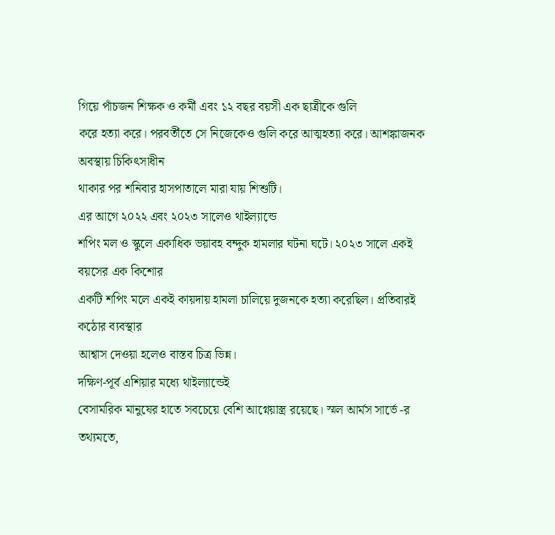গিয়ে পাঁচজন শিক্ষক ও কর্মী এবং ১২ বছর বয়সী এক ছাত্রীকে গুলি
করে হত্যা করে। পরবর্তীতে সে নিজেকেও গুলি করে আত্মহত্যা করে। আশঙ্কাজনক অবস্থায় চিকিৎসাধীন
থাকার পর শনিবার হাসপাতালে মারা যায় শিশুটি।
এর আগে ২০২২ এবং ২০২৩ সালেও থাইল্যান্ডে
শপিং মল ও স্কুলে একাধিক ভয়াবহ বন্দুক হামলার ঘটনা ঘটে। ২০২৩ সালে একই বয়সের এক কিশোর
একটি শপিং মলে একই কায়দায় হামলা চালিয়ে দুজনকে হত্যা করেছিল। প্রতিবারই কঠোর ব্যবস্থার
আশ্বাস দেওয়া হলেও বাস্তব চিত্র ভিন্ন।
দক্ষিণ-পূর্ব এশিয়ার মধ্যে থাইল্যান্ডেই
বেসামরিক মানুষের হাতে সবচেয়ে বেশি আগ্নেয়াস্ত্র রয়েছে। স্মল আর্মস সার্ভে -র তথ্যমতে,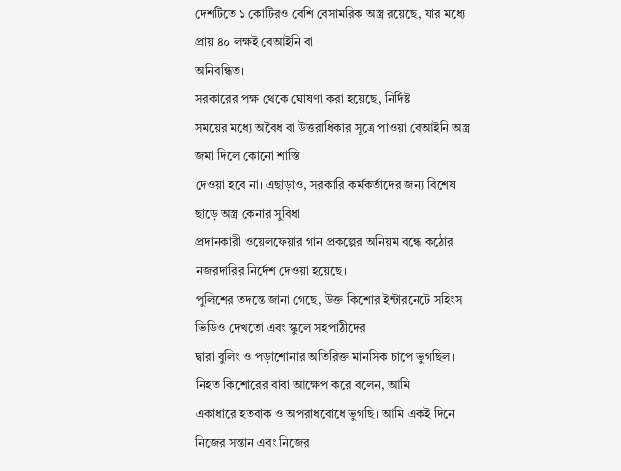দেশটিতে ১ কোটিরও বেশি বেসামরিক অস্ত্র রয়েছে, যার মধ্যে প্রায় ৪০ লক্ষই বেআইনি বা
অনিবন্ধিত।
সরকারের পক্ষ থেকে ঘোষণা করা হয়েছে, নির্দিষ্ট
সময়ের মধ্যে অবৈধ বা উত্তরাধিকার সূত্রে পাওয়া বেআইনি অস্ত্র জমা দিলে কোনো শাস্তি
দেওয়া হবে না। এছাড়াও, সরকারি কর্মকর্তাদের জন্য বিশেষ ছাড়ে অস্ত্র কেনার সুবিধা
প্রদানকারী ওয়েলফেয়ার গান প্রকল্পের অনিয়ম বন্ধে কঠোর নজরদারির নির্দেশ দেওয়া হয়েছে।
পুলিশের তদন্তে জানা গেছে, উক্ত কিশোর ইন্টারনেটে সহিংস ভিডিও দেখতো এবং স্কুলে সহপাঠীদের
দ্বারা বুলিং ও পড়াশোনার অতিরিক্ত মানসিক চাপে ভুগছিল।
নিহত কিশোরের বাবা আক্ষেপ করে বলেন, আমি
একাধারে হতবাক ও অপরাধবোধে ভুগছি। আমি একই দিনে নিজের সন্তান এবং নিজের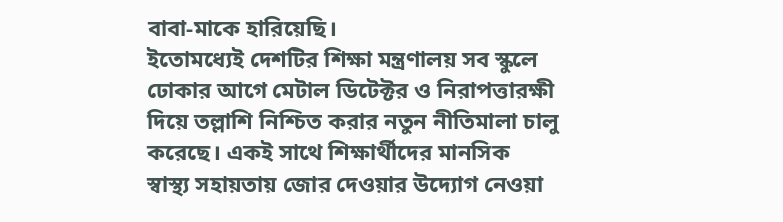বাবা-মাকে হারিয়েছি।
ইতোমধ্যেই দেশটির শিক্ষা মন্ত্রণালয় সব স্কুলে ঢোকার আগে মেটাল ডিটেক্টর ও নিরাপত্তারক্ষী
দিয়ে তল্লাশি নিশ্চিত করার নতুন নীতিমালা চালু করেছে। একই সাথে শিক্ষার্থীদের মানসিক
স্বাস্থ্য সহায়তায় জোর দেওয়ার উদ্যোগ নেওয়া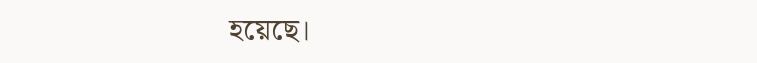হয়েছে।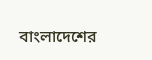বাংলাদেশের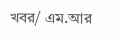খবর/ এম.আর